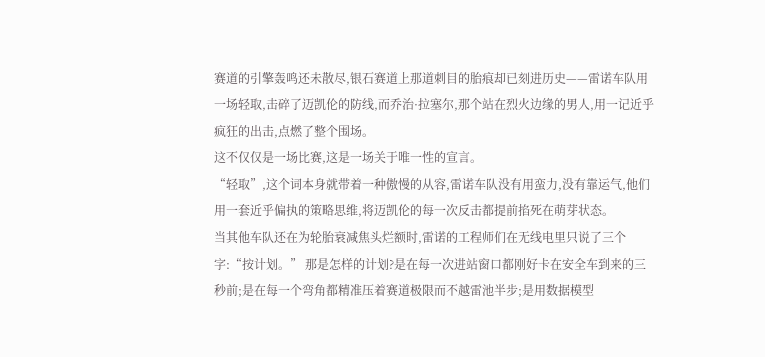赛道的引擎轰鸣还未散尽,银石赛道上那道刺目的胎痕却已刻进历史——雷诺车队用一场轻取,击碎了迈凯伦的防线,而乔治·拉塞尔,那个站在烈火边缘的男人,用一记近乎疯狂的出击,点燃了整个围场。
这不仅仅是一场比赛,这是一场关于唯一性的宣言。
“轻取”,这个词本身就带着一种傲慢的从容,雷诺车队没有用蛮力,没有靠运气,他们用一套近乎偏执的策略思维,将迈凯伦的每一次反击都提前掐死在萌芽状态。
当其他车队还在为轮胎衰减焦头烂额时,雷诺的工程师们在无线电里只说了三个字:“按计划。” 那是怎样的计划?是在每一次进站窗口都刚好卡在安全车到来的三秒前;是在每一个弯角都精准压着赛道极限而不越雷池半步;是用数据模型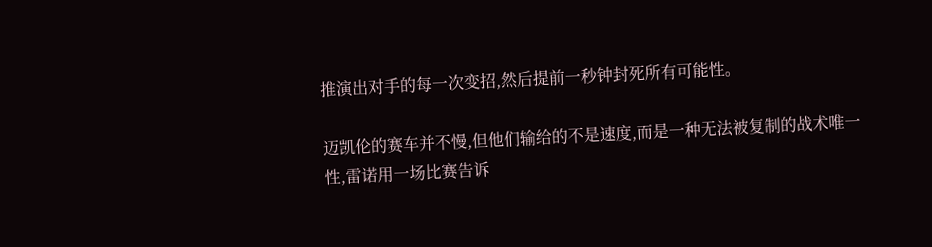推演出对手的每一次变招,然后提前一秒钟封死所有可能性。

迈凯伦的赛车并不慢,但他们输给的不是速度,而是一种无法被复制的战术唯一性,雷诺用一场比赛告诉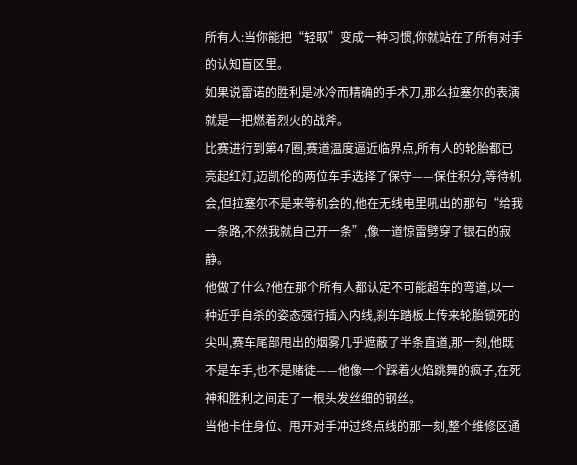所有人:当你能把“轻取”变成一种习惯,你就站在了所有对手的认知盲区里。
如果说雷诺的胜利是冰冷而精确的手术刀,那么拉塞尔的表演就是一把燃着烈火的战斧。
比赛进行到第47圈,赛道温度逼近临界点,所有人的轮胎都已亮起红灯,迈凯伦的两位车手选择了保守——保住积分,等待机会,但拉塞尔不是来等机会的,他在无线电里吼出的那句“给我一条路,不然我就自己开一条”,像一道惊雷劈穿了银石的寂静。
他做了什么?他在那个所有人都认定不可能超车的弯道,以一种近乎自杀的姿态强行插入内线,刹车踏板上传来轮胎锁死的尖叫,赛车尾部甩出的烟雾几乎遮蔽了半条直道,那一刻,他既不是车手,也不是赌徒——他像一个踩着火焰跳舞的疯子,在死神和胜利之间走了一根头发丝细的钢丝。
当他卡住身位、甩开对手冲过终点线的那一刻,整个维修区通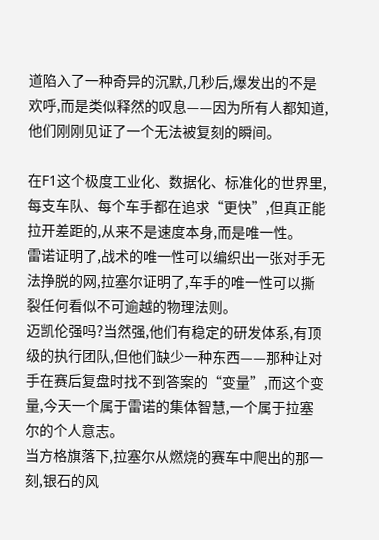道陷入了一种奇异的沉默,几秒后,爆发出的不是欢呼,而是类似释然的叹息——因为所有人都知道,他们刚刚见证了一个无法被复刻的瞬间。

在F1这个极度工业化、数据化、标准化的世界里,每支车队、每个车手都在追求“更快”,但真正能拉开差距的,从来不是速度本身,而是唯一性。
雷诺证明了,战术的唯一性可以编织出一张对手无法挣脱的网,拉塞尔证明了,车手的唯一性可以撕裂任何看似不可逾越的物理法则。
迈凯伦强吗?当然强,他们有稳定的研发体系,有顶级的执行团队,但他们缺少一种东西——那种让对手在赛后复盘时找不到答案的“变量”,而这个变量,今天一个属于雷诺的集体智慧,一个属于拉塞尔的个人意志。
当方格旗落下,拉塞尔从燃烧的赛车中爬出的那一刻,银石的风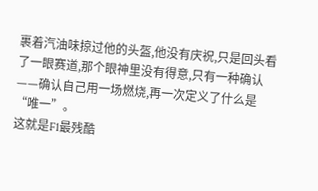裹着汽油味掠过他的头盔,他没有庆祝,只是回头看了一眼赛道,那个眼神里没有得意,只有一种确认——确认自己用一场燃烧,再一次定义了什么是“唯一”。
这就是F1最残酷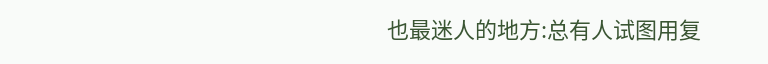也最迷人的地方:总有人试图用复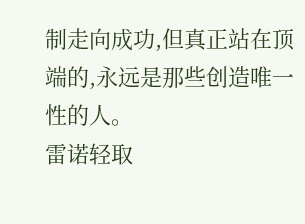制走向成功,但真正站在顶端的,永远是那些创造唯一性的人。
雷诺轻取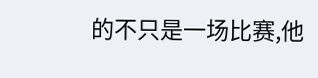的不只是一场比赛,他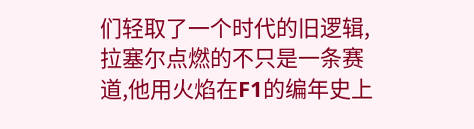们轻取了一个时代的旧逻辑,拉塞尔点燃的不只是一条赛道,他用火焰在F1的编年史上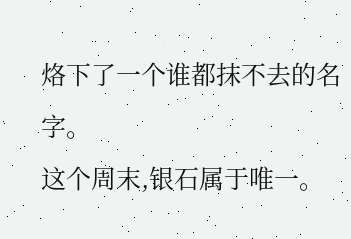烙下了一个谁都抹不去的名字。
这个周末,银石属于唯一。